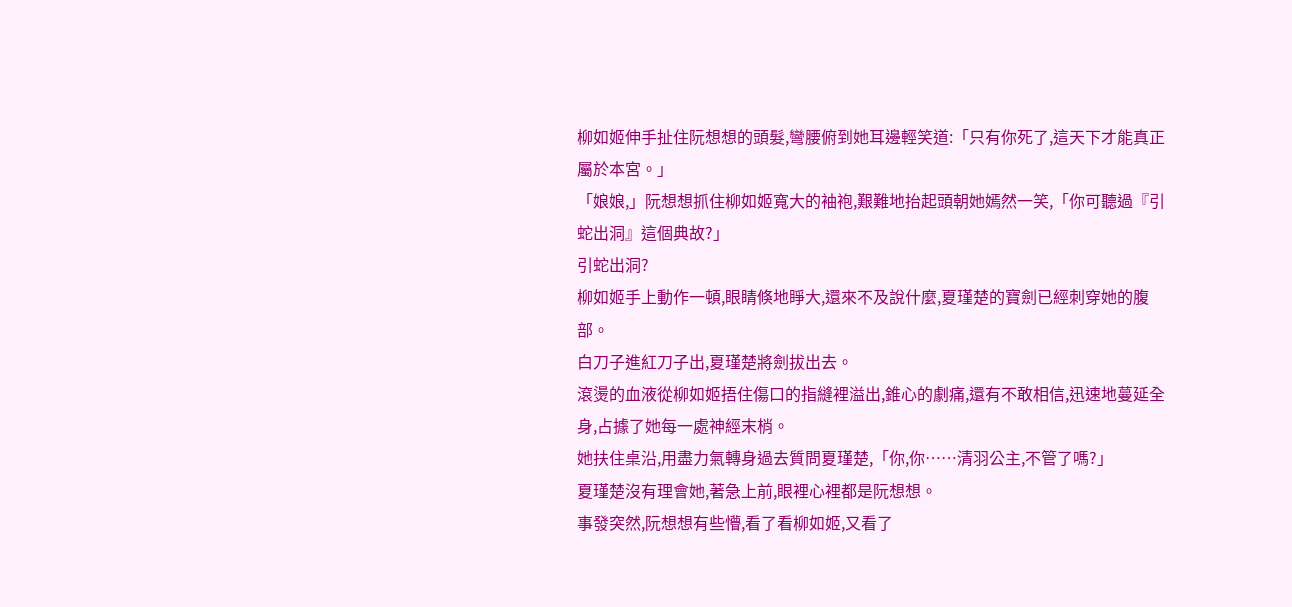柳如姬伸手扯住阮想想的頭髮,彎腰俯到她耳邊輕笑道:「只有你死了,這天下才能真正屬於本宮。」
「娘娘,」阮想想抓住柳如姬寬大的袖袍,艱難地抬起頭朝她嫣然一笑,「你可聽過『引蛇出洞』這個典故?」
引蛇出洞?
柳如姬手上動作一頓,眼睛倏地睜大,還來不及說什麼,夏瑾楚的寶劍已經刺穿她的腹部。
白刀子進紅刀子出,夏瑾楚將劍拔出去。
滾燙的血液從柳如姬捂住傷口的指縫裡溢出,錐心的劇痛,還有不敢相信,迅速地蔓延全身,占據了她每一處神經末梢。
她扶住桌沿,用盡力氣轉身過去質問夏瑾楚,「你,你……清羽公主,不管了嗎?」
夏瑾楚沒有理會她,著急上前,眼裡心裡都是阮想想。
事發突然,阮想想有些懵,看了看柳如姬,又看了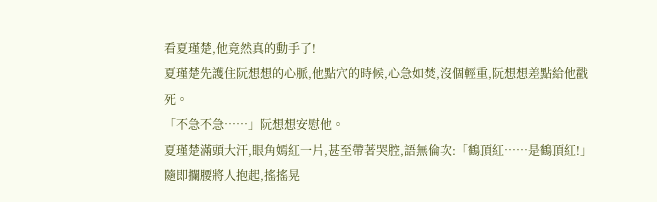看夏瑾楚,他竟然真的動手了!
夏瑾楚先護住阮想想的心脈,他點穴的時候,心急如焚,沒個輕重,阮想想差點給他戳死。
「不急不急……」阮想想安慰他。
夏瑾楚滿頭大汗,眼角嫣紅一片,甚至帶著哭腔,語無倫次:「鶴頂紅……是鶴頂紅!」
隨即攔腰將人抱起,搖搖晃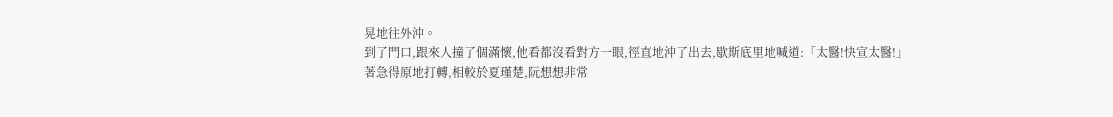晃地往外沖。
到了門口,跟來人撞了個滿懷,他看都沒看對方一眼,徑直地沖了出去,歇斯底里地喊道:「太醫!快宣太醫!」
著急得原地打轉,相較於夏瑾楚,阮想想非常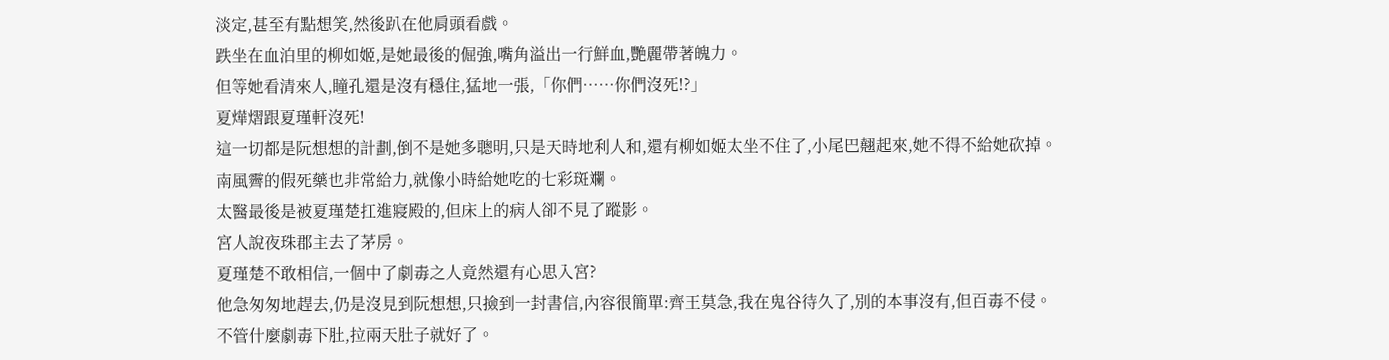淡定,甚至有點想笑,然後趴在他肩頭看戲。
跌坐在血泊里的柳如姬,是她最後的倔強,嘴角溢出一行鮮血,艷麗帶著魄力。
但等她看清來人,瞳孔還是沒有穩住,猛地一張,「你們……你們沒死!?」
夏燁熠跟夏瑾軒沒死!
這一切都是阮想想的計劃,倒不是她多聰明,只是天時地利人和,還有柳如姬太坐不住了,小尾巴翹起來,她不得不給她砍掉。
南風霽的假死藥也非常給力,就像小時給她吃的七彩斑斕。
太醫最後是被夏瑾楚扛進寢殿的,但床上的病人卻不見了蹤影。
宮人說夜珠郡主去了茅房。
夏瑾楚不敢相信,一個中了劇毒之人竟然還有心思入宮?
他急匆匆地趕去,仍是沒見到阮想想,只撿到一封書信,內容很簡單:齊王莫急,我在鬼谷待久了,別的本事沒有,但百毒不侵。
不管什麼劇毒下肚,拉兩天肚子就好了。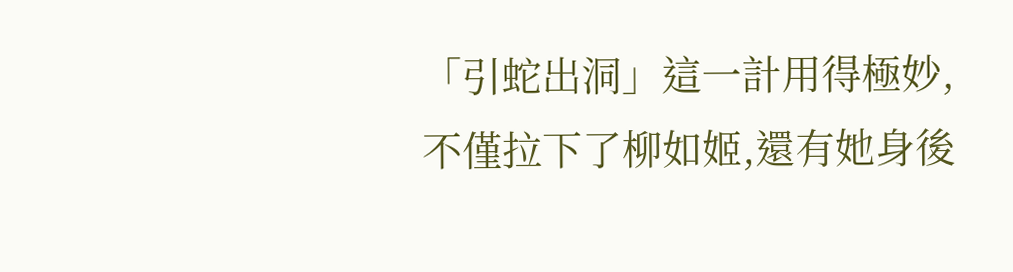「引蛇出洞」這一計用得極妙,不僅拉下了柳如姬,還有她身後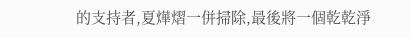的支持者,夏燁熠一併掃除,最後將一個乾乾淨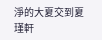淨的大夏交到夏瑾軒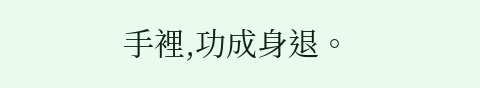手裡,功成身退。